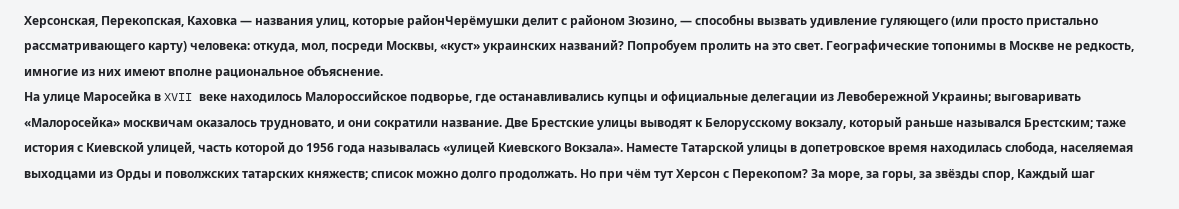Херсонская, Перекопская, Каховка — названия улиц, которые районЧерёмушки делит с районом Зюзино, — способны вызвать удивление гуляющего (или просто пристально рассматривающего карту) человека: откуда, мол, посреди Москвы, «куст» украинских названий? Попробуем пролить на это свет. Географические топонимы в Москве не редкость, имногие из них имеют вполне рациональное объяснение.
На улице Маросейка в XVII веке находилось Малороссийское подворье, где останавливались купцы и официальные делегации из Левобережной Украины; выговаривать «Малоросейка» москвичам оказалось трудновато, и они сократили название. Две Брестские улицы выводят к Белорусскому вокзалу, который раньше назывался Брестским; таже история с Киевской улицей, часть которой до 1956 года называлась «улицей Киевского Вокзала». Наместе Татарской улицы в допетровское время находилась слобода, населяемая выходцами из Орды и поволжских татарских княжеств; список можно долго продолжать. Но при чём тут Херсон с Перекопом? За море, за горы, за звёзды спор, Каждый шаг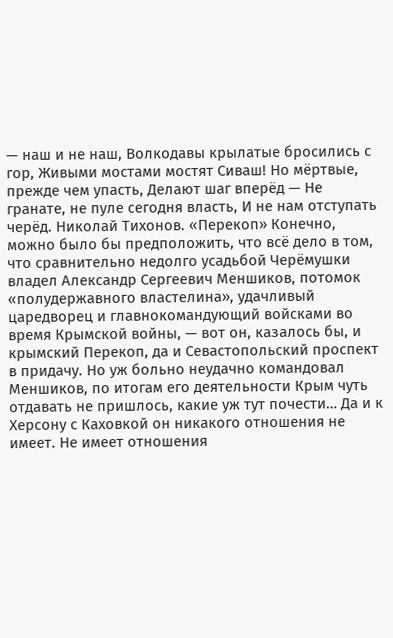— наш и не наш, Волкодавы крылатые бросились с гор, Живыми мостами мостят Сиваш! Но мёртвые, прежде чем упасть, Делают шаг вперёд — Не гранате, не пуле сегодня власть, И не нам отступать черёд. Николай Тихонов. «Перекоп» Конечно, можно было бы предположить, что всё дело в том, что сравнительно недолго усадьбой Черёмушки владел Александр Сергеевич Меншиков, потомок «полудержавного властелина», удачливый царедворец и главнокомандующий войсками во время Крымской войны, — вот он, казалось бы, и крымский Перекоп, да и Севастопольский проспект в придачу. Но уж больно неудачно командовал Меншиков, по итогам его деятельности Крым чуть отдавать не пришлось, какие уж тут почести… Да и к Херсону с Каховкой он никакого отношения не имеет. Не имеет отношения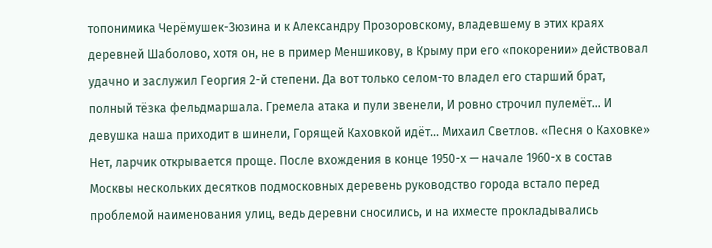топонимика Черёмушек-Зюзина и к Александру Прозоровскому, владевшему в этих краях деревней Шаболово, хотя он, не в пример Меншикову, в Крыму при его «покорении» действовал удачно и заслужил Георгия 2-й степени. Да вот только селом-то владел его старший брат, полный тёзка фельдмаршала. Гремела атака и пули звенели, И ровно строчил пулемёт… И девушка наша приходит в шинели, Горящей Каховкой идёт… Михаил Светлов. «Песня о Каховке» Нет, ларчик открывается проще. После вхождения в конце 1950-х — начале 1960-х в состав Москвы нескольких десятков подмосковных деревень руководство города встало перед проблемой наименования улиц, ведь деревни сносились, и на ихместе прокладывались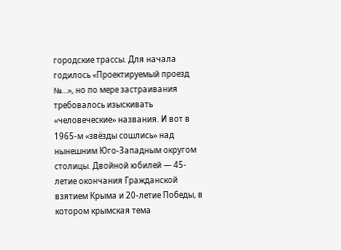городские трассы. Для начала годилось «Проектируемый проезд №…», но по мере застраивания требовалось изыскивать «человеческие» названия. И вот в 1965-м «звёзды сошлись» над нынешним Юго-Западным округом столицы. Двойной юбилей — 45-летие окончания Гражданской взятием Крыма и 20-летие Победы, в котором крымская тема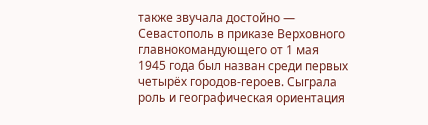также звучала достойно — Севастополь в приказе Верховного главнокомандующего от 1 мая 1945 года был назван среди первых четырёх городов-героев. Сыграла роль и географическая ориентация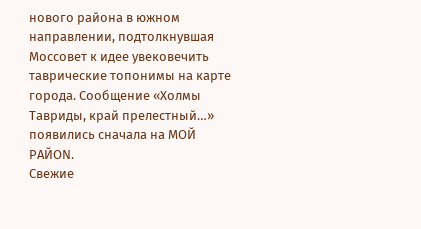нового района в южном направлении, подтолкнувшая Моссовет к идее увековечить таврические топонимы на карте города. Сообщение «Холмы Тавриды, край прелестный…» появились сначала на МОЙ РАЙON.
Свежие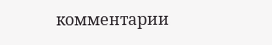комментарии